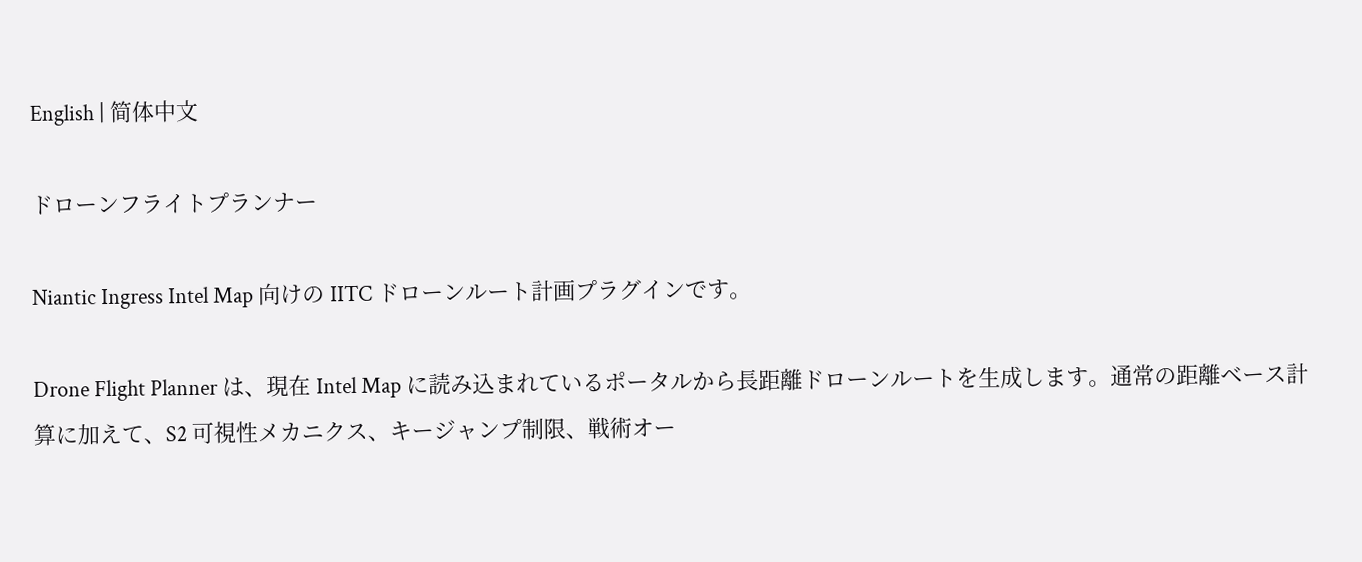English | 简体中文

ドローンフライトプランナー

Niantic Ingress Intel Map 向けの IITC ドローンルート計画プラグインです。

Drone Flight Planner は、現在 Intel Map に読み込まれているポータルから長距離ドローンルートを生成します。通常の距離ベース計算に加えて、S2 可視性メカニクス、キージャンプ制限、戦術オー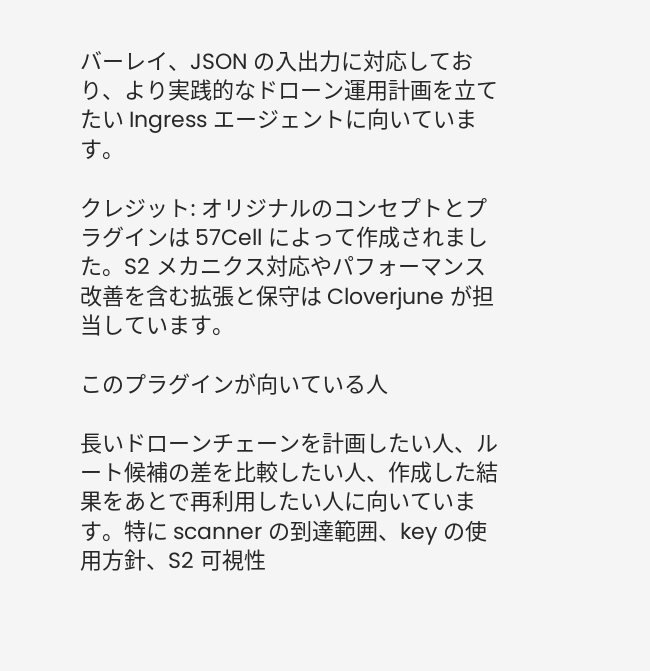バーレイ、JSON の入出力に対応しており、より実践的なドローン運用計画を立てたい Ingress エージェントに向いています。

クレジット: オリジナルのコンセプトとプラグインは 57Cell によって作成されました。S2 メカニクス対応やパフォーマンス改善を含む拡張と保守は Cloverjune が担当しています。

このプラグインが向いている人

長いドローンチェーンを計画したい人、ルート候補の差を比較したい人、作成した結果をあとで再利用したい人に向いています。特に scanner の到達範囲、key の使用方針、S2 可視性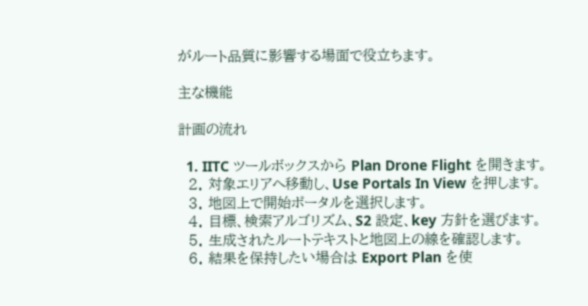がルート品質に影響する場面で役立ちます。

主な機能

計画の流れ

  1. IITC ツールボックスから Plan Drone Flight を開きます。
  2. 対象エリアへ移動し、Use Portals In View を押します。
  3. 地図上で開始ポータルを選択します。
  4. 目標、検索アルゴリズム、S2 設定、key 方針を選びます。
  5. 生成されたルートテキストと地図上の線を確認します。
  6. 結果を保持したい場合は Export Plan を使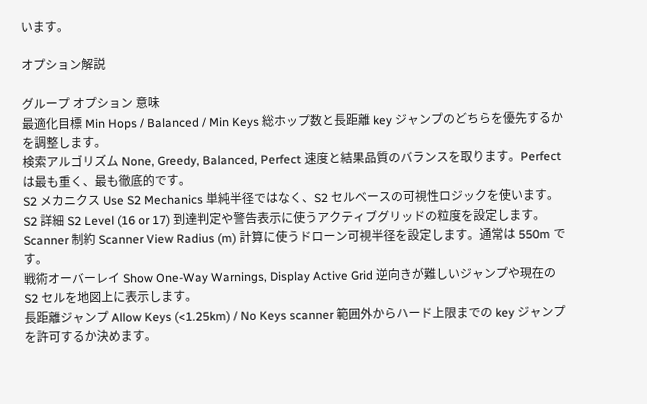います。

オプション解説

グループ オプション 意味
最適化目標 Min Hops / Balanced / Min Keys 総ホップ数と長距離 key ジャンプのどちらを優先するかを調整します。
検索アルゴリズム None, Greedy, Balanced, Perfect 速度と結果品質のバランスを取ります。Perfect は最も重く、最も徹底的です。
S2 メカニクス Use S2 Mechanics 単純半径ではなく、S2 セルベースの可視性ロジックを使います。
S2 詳細 S2 Level (16 or 17) 到達判定や警告表示に使うアクティブグリッドの粒度を設定します。
Scanner 制約 Scanner View Radius (m) 計算に使うドローン可視半径を設定します。通常は 550m です。
戦術オーバーレイ Show One-Way Warnings, Display Active Grid 逆向きが難しいジャンプや現在の S2 セルを地図上に表示します。
長距離ジャンプ Allow Keys (<1.25km) / No Keys scanner 範囲外からハード上限までの key ジャンプを許可するか決めます。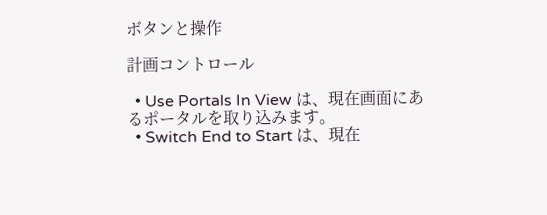ボタンと操作

計画コントロール

  • Use Portals In View は、現在画面にあるポータルを取り込みます。
  • Switch End to Start は、現在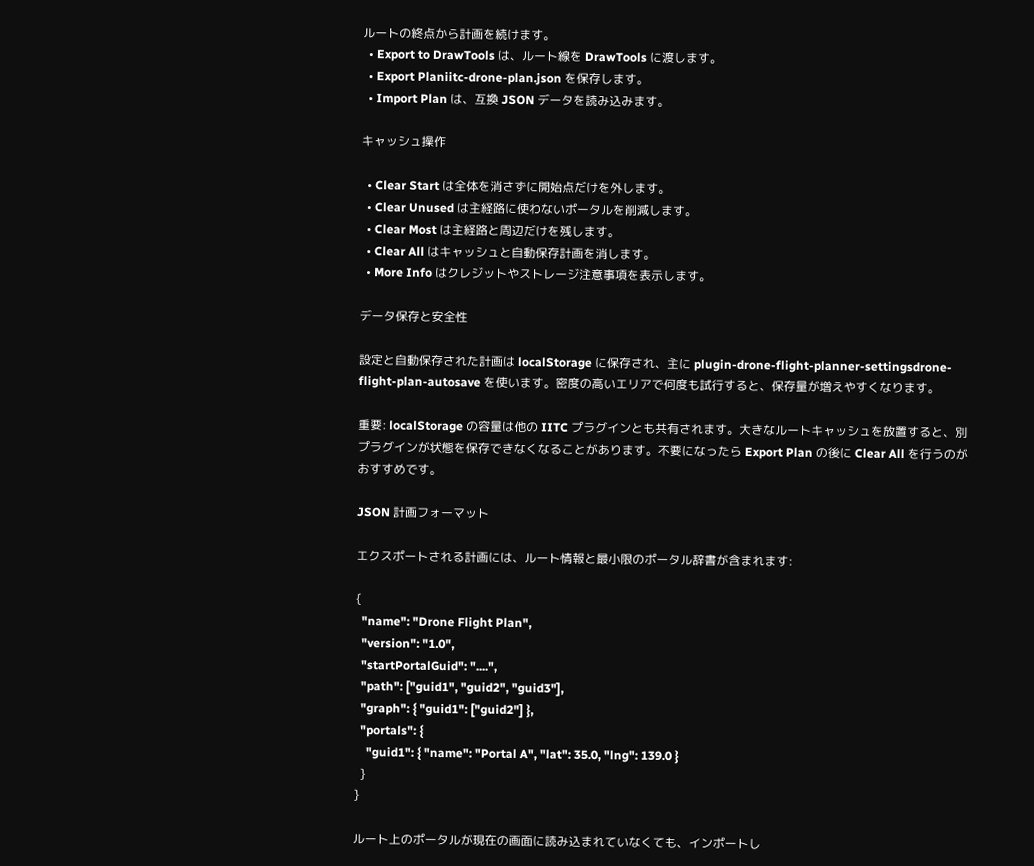ルートの終点から計画を続けます。
  • Export to DrawTools は、ルート線を DrawTools に渡します。
  • Export Planiitc-drone-plan.json を保存します。
  • Import Plan は、互換 JSON データを読み込みます。

キャッシュ操作

  • Clear Start は全体を消さずに開始点だけを外します。
  • Clear Unused は主経路に使わないポータルを削減します。
  • Clear Most は主経路と周辺だけを残します。
  • Clear All はキャッシュと自動保存計画を消します。
  • More Info はクレジットやストレージ注意事項を表示します。

データ保存と安全性

設定と自動保存された計画は localStorage に保存され、主に plugin-drone-flight-planner-settingsdrone-flight-plan-autosave を使います。密度の高いエリアで何度も試行すると、保存量が増えやすくなります。

重要: localStorage の容量は他の IITC プラグインとも共有されます。大きなルートキャッシュを放置すると、別プラグインが状態を保存できなくなることがあります。不要になったら Export Plan の後に Clear All を行うのがおすすめです。

JSON 計画フォーマット

エクスポートされる計画には、ルート情報と最小限のポータル辞書が含まれます:

{
  "name": "Drone Flight Plan",
  "version": "1.0",
  "startPortalGuid": "....",
  "path": ["guid1", "guid2", "guid3"],
  "graph": { "guid1": ["guid2"] },
  "portals": {
    "guid1": { "name": "Portal A", "lat": 35.0, "lng": 139.0 }
  }
}

ルート上のポータルが現在の画面に読み込まれていなくても、インポートし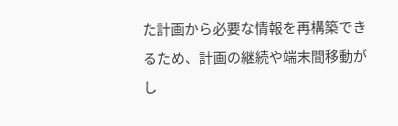た計画から必要な情報を再構築できるため、計画の継続や端末間移動がし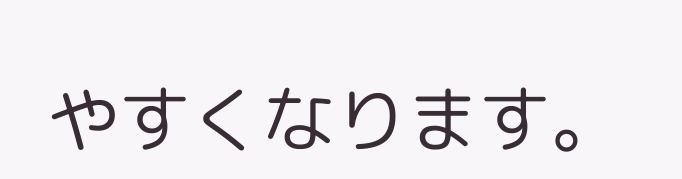やすくなります。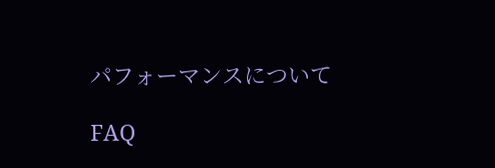パフォーマンスについて

FAQ